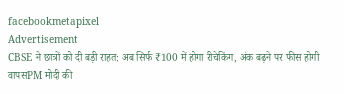facebookmetapixel
Advertisement
CBSE ने छात्रों को दी बड़ी राहत: अब सिर्फ ₹100 में होगा रीचेकिंग, अंक बढ़ने पर फीस होगी वापसPM मोदी की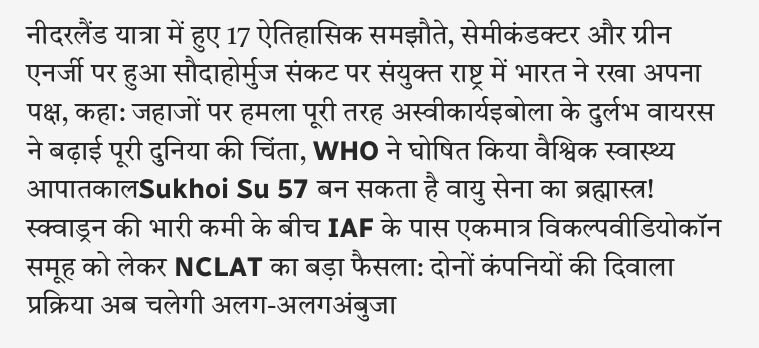नीदरलैंड यात्रा में हुए 17 ऐतिहासिक समझौते, सेमीकंडक्टर और ग्रीन एनर्जी पर हुआ सौदाहोर्मुज संकट पर संयुक्त राष्ट्र में भारत ने रखा अपना पक्ष, कहा: जहाजों पर हमला पूरी तरह अस्वीकार्यइबोला के दुर्लभ वायरस ने बढ़ाई पूरी दुनिया की चिंता, WHO ने घोषित किया वैश्विक स्वास्थ्य आपातकालSukhoi Su 57 बन सकता है वायु सेना का ब्रह्मास्त्र! स्क्वाड्रन की भारी कमी के बीच IAF के पास एकमात्र विकल्पवीडियोकॉन समूह को लेकर NCLAT का बड़ा फैसला: दोनों कंपनियों की दिवाला प्रक्रिया अब चलेगी अलग-अलगअंबुजा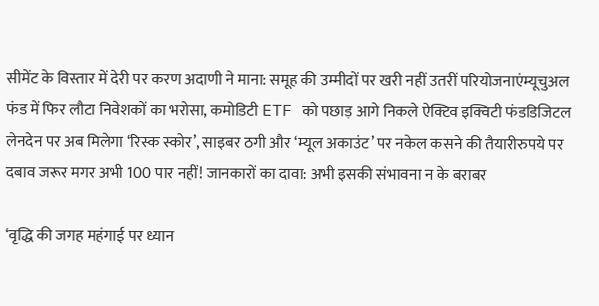सीमेंट के विस्तार में देरी पर करण अदाणी ने माना: समूह की उम्मीदों पर खरी नहीं उतरीं परियोजनाएंम्यूचुअल फंड में फिर लौटा निवेशकों का भरोसा, कमोडिटी ETF को पछाड़ आगे निकले ऐक्टिव इक्विटी फंडडिजिटल लेनदेन पर अब मिलेगा ‘रिस्क स्कोर’, साइबर ठगी और ‘म्यूल अकाउंट’ पर नकेल कसने की तैयारीरुपये पर दबाव जरूर मगर अभी 100 पार नहीं! जानकारों का दावा: अभी इसकी संभावना न के बराबर

‘वृद्धि की जगह महंगाई पर ध्यान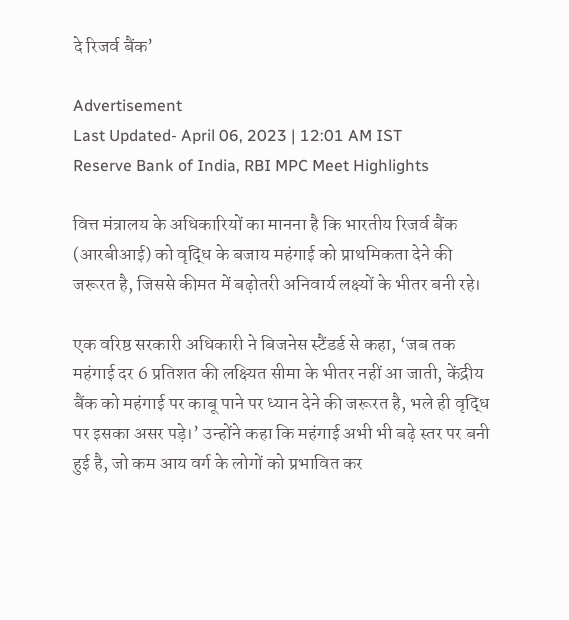दे रिजर्व बैंक’

Advertisement
Last Updated- April 06, 2023 | 12:01 AM IST
Reserve Bank of India, RBI MPC Meet Highlights

वित्त मंत्रालय के अधिकारियों का मानना है कि भारतीय रिजर्व बैंक (आरबीआई) को वृद्धि के बजाय महंगाई को प्राथमिकता देने की जरूरत है, जिससे कीमत में बढ़ोतरी अनिवार्य लक्ष्यों के भीतर बनी रहे।

एक वरिष्ठ सरकारी अधिकारी ने बिजनेस स्टैंडर्ड से कहा, ‘जब तक महंगाई दर 6 प्रतिशत की लक्ष्यित सीमा के भीतर नहीं आ जाती, केंद्रीय बैंक को महंगाई पर काबू पाने पर ध्यान देने की जरूरत है, भले ही वृद्धि पर इसका असर पड़े।’ उन्होंने कहा कि महंगाई अभी भी बढ़े स्तर पर बनी हुई है, जो कम आय वर्ग के लोगों को प्रभावित कर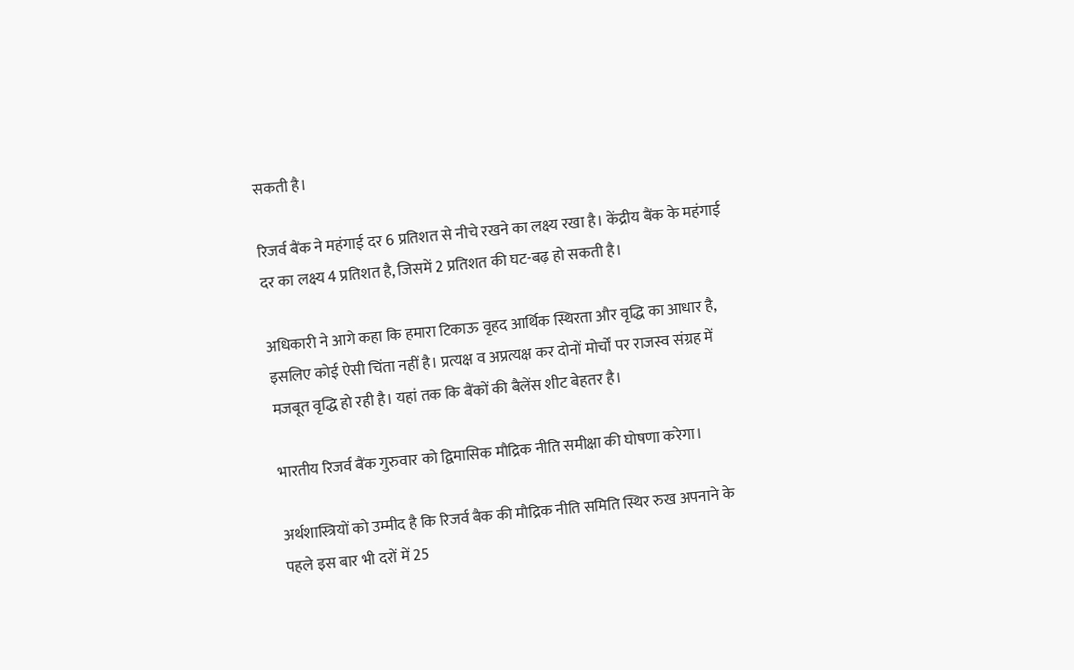सकती है।

रिजर्व बैंक ने महंगाई दर 6 प्रतिशत से नीचे रखने का लक्ष्य रखा है। केंद्रीय बैंक के महंगाई दर का लक्ष्य 4 प्रतिशत है, जिसमें 2 प्रतिशत की घट-बढ़ हो सकती है।

अधिकारी ने आगे कहा कि हमारा टिकाऊ वृहद आर्थिक स्थिरता और वृद्धि का आधार है, इसलिए कोई ऐसी चिंता नहीं है। प्रत्यक्ष व अप्रत्यक्ष कर दोनों मोर्चों पर राजस्व संग्रह में मजबूत वृद्धि हो रही है। यहां तक कि बैंकों की बैलेंस शीट बेहतर है।

भारतीय रिजर्व बैंक गुरुवार को द्विमासिक मौद्रिक नीति समीक्षा की घोषणा करेगा।

अर्थशास्त्रियों को उम्मीद है कि रिजर्व बैक की मौद्रिक नीति समिति स्थिर रुख अपनाने के पहले इस बार भी दरों में 25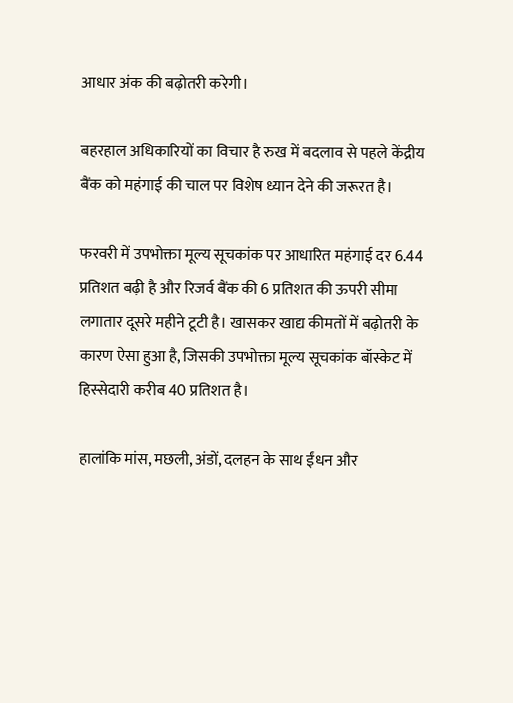आधार अंक की बढ़ोतरी करेगी।

बहरहाल अधिकारियों का विचार है रुख में बदलाव से पहले केंद्रीय बैंक को महंगाई की चाल पर विशेष ध्यान देने की जरूरत है।

फरवरी में उपभोक्ता मूल्य सूचकांक पर आधारित महंगाई दर 6.44 प्रतिशत बढ़ी है और रिजर्व बैंक की 6 प्रतिशत की ऊपरी सीमा लगातार दूसरे महीने टूटी है। खासकर खाद्य कीमतों में बढ़ोतरी के कारण ऐसा हुआ है, जिसकी उपभोक्ता मूल्य सूचकांक बॉस्केट में हिस्सेदारी करीब 40 प्रतिशत है।

हालांकि मांस, मछली, अंडों, दलहन के साथ ईंधन और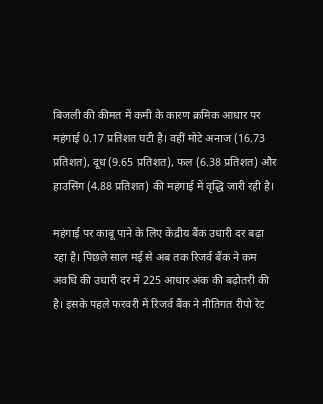बिजली की कीमत में कमी के कारण क्रमिक आधार पर महंगाई 0.17 प्रतिशत घटी है। वहीं मोटे अनाज (16.73 प्रतिशत), दूध (9.65 प्रतिशत), फल (6.38 प्रतिशत) और हाउसिंग (4.88 प्रतिशत) की महंगाई में वृद्धि जारी रही है।

महंगाई पर काबू पाने के लिए केंद्रीय बैंक उधारी दर बढ़ा रहा है। पिछले साल मई से अब तक रिजर्व बैंक ने कम अवधि की उधारी दर में 225 आधार अंक की बढ़ोतरी की है। इसके पहले फरवरी में रिजर्व बैंक ने नीतिगत रीपो रेट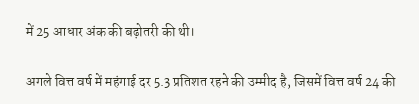में 25 आधार अंक की बढ़ोतरी की थी।

अगले वित्त वर्ष में महंगाई दर 5.3 प्रतिशत रहने की उम्मीद है, जिसमें वित्त वर्ष 24 की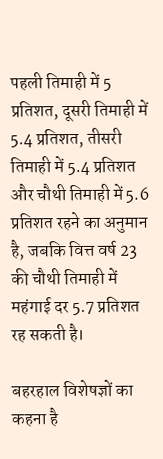पहली तिमाही में 5 प्रतिशत, दूसरी तिमाही में 5.4 प्रतिशत, तीसरी तिमाही में 5.4 प्रतिशत और चौथी तिमाही में 5.6 प्रतिशत रहने का अनुमान है, जबकि वित्त वर्ष 23 की चौथी तिमाही में महंगाई दर 5.7 प्रतिशत रह सकती है।

बहरहाल विशेषज्ञों का कहना है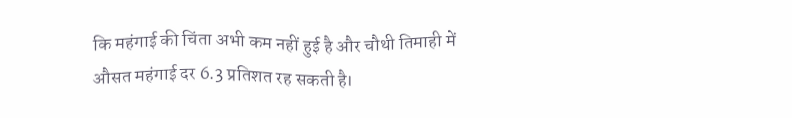कि महंगाई की चिंता अभी कम नहीं हुई है और चौथी तिमाही में औसत महंगाई दर 6.3 प्रतिशत रह सकती है।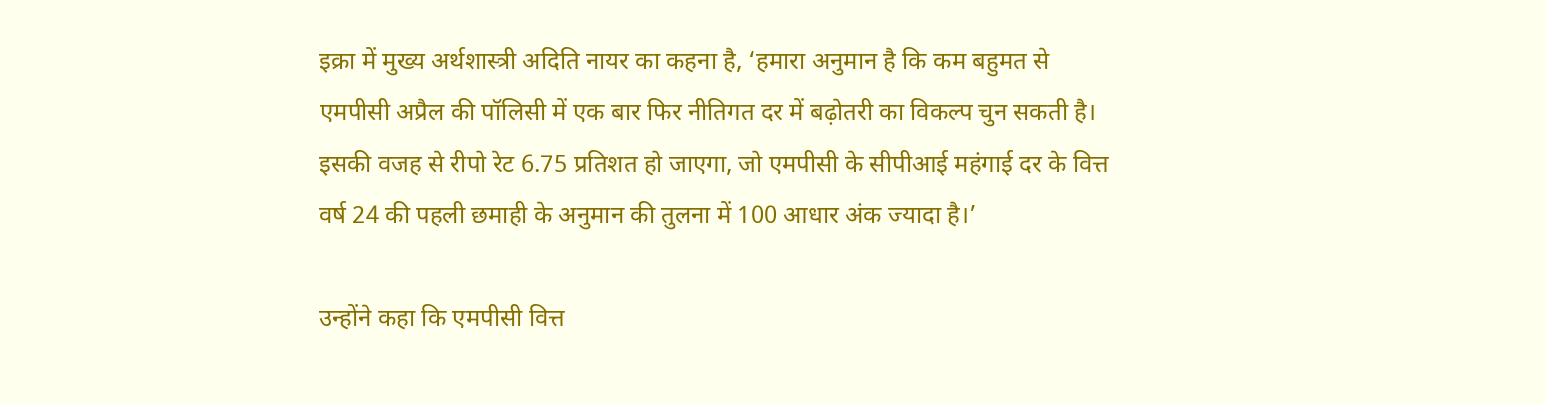इक्रा में मुख्य अर्थशास्त्री अदिति नायर का कहना है, ‘हमारा अनुमान है कि कम बहुमत से एमपीसी अप्रैल की पॉलिसी में एक बार फिर नीतिगत दर में बढ़ोतरी का विकल्प चुन सकती है। इसकी वजह से रीपो रेट 6.75 प्रतिशत हो जाएगा, जो एमपीसी के सीपीआई महंगाई दर के वित्त वर्ष 24 की पहली छमाही के अनुमान की तुलना में 100 आधार अंक ज्यादा है।’

उन्होंने कहा कि एमपीसी वित्त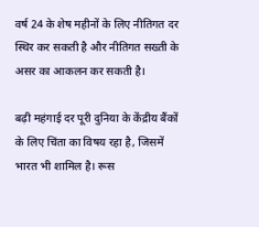वर्ष 24 के शेष महीनों के लिए नीतिगत दर स्थिर कर सकती है और नीतिगत सख्ती के असर का आकलन कर सकती है।

बढ़ी महंगाई दर पूरी दुनिया के केंद्रीय बैंकों के लिए चिंता का विषय रहा है, जिसमें भारत भी शामिल है। रूस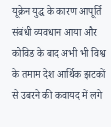यूक्रेन युद्ध के कारण आपूर्ति संबंधी व्यवधान आया और कोविड के बाद अभी भी विश्व के तमाम देश आर्थिक झटकों से उबरने की कवायद में लगे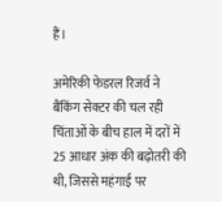हैं।

अमेरिकी फेडरल रिजर्व ने बैंकिंग सेक्टर की चल रही चिंताओं के बीच हाल में दरों में 25 आधार अंक की बढ़ोतरी की थी, जिससे महंगाई पर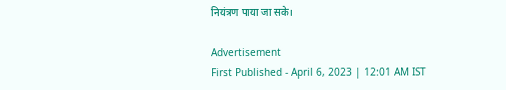नियंत्रण पाया जा सके।

Advertisement
First Published - April 6, 2023 | 12:01 AM IST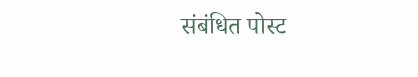संबंधित पोस्ट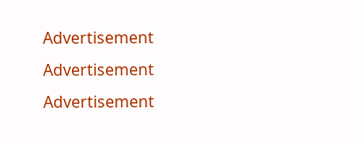Advertisement
Advertisement
Advertisement